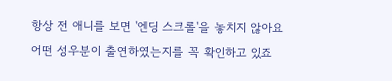항상 전 애니를 보면 '엔딩 스크롤'을 놓치지 않아요
어떤 성우분이 출연하였는지를 꼭 확인하고 있죠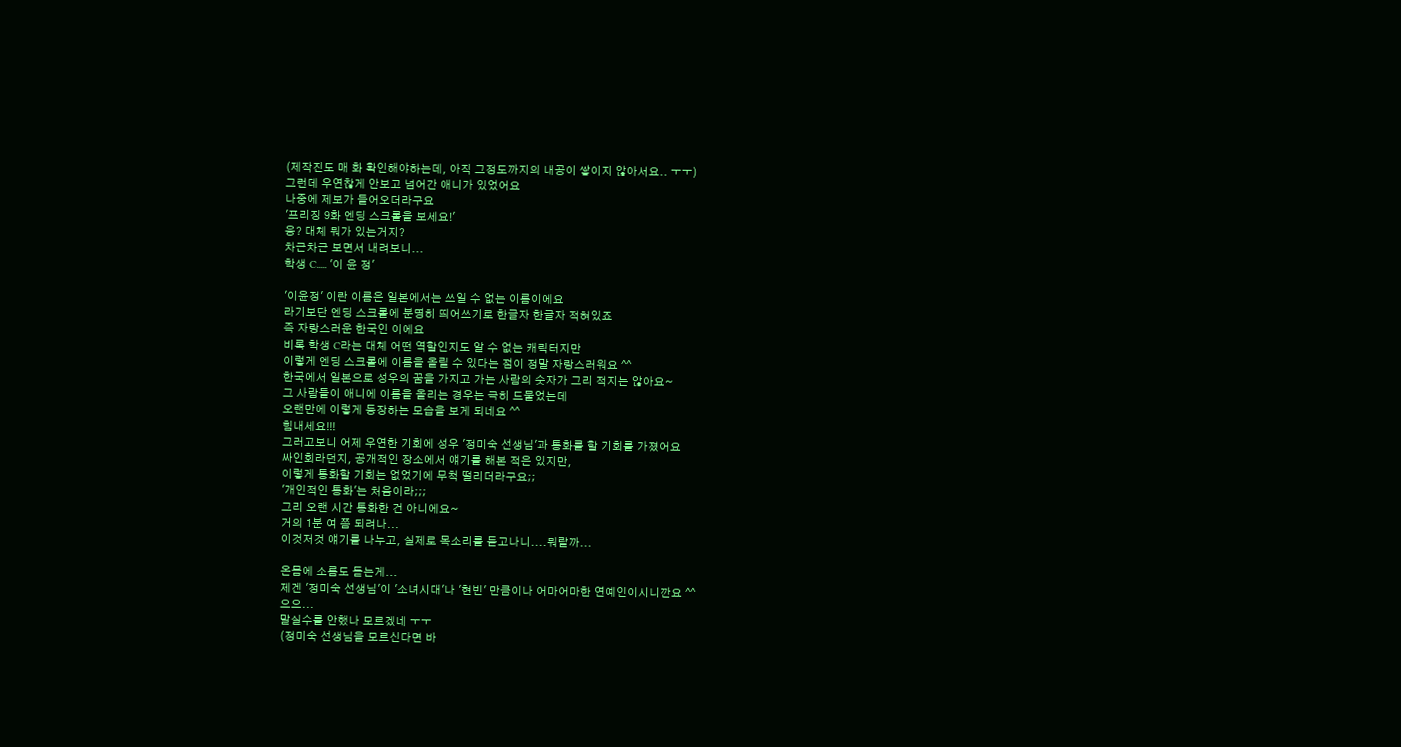(제작진도 매 화 확인해야하는데, 아직 그정도까지의 내공이 쌓이지 않아서요.. ㅜㅜ)
그런데 우연찮게 안보고 넘어간 애니가 있었어요
나중에 제보가 들어오더라구요
'프리징 9화 엔딩 스크롤을 보세요!'
응? 대체 뭐가 있는거지?
차근차근 보면서 내려보니...
학생 C..... '이 윤 정'

'이윤정' 이란 이름은 일본에서는 쓰일 수 없는 이름이에요
라기보단 엔딩 스크롤에 분명히 띄어쓰기로 한글자 한글자 적혀있죠
즉 자랑스러운 한국인 이에요
비록 학생 C라는 대체 어떤 역할인지도 알 수 없는 캐릭터지만
이렇게 엔딩 스크롤에 이름을 올릴 수 있다는 점이 정말 자랑스러워요 ^^
한국에서 일본으로 성우의 꿈을 가지고 가는 사람의 숫자가 그리 적지는 않아요~
그 사람들이 애니에 이름을 올리는 경우는 극히 드물었는데
오랜만에 이렇게 등장하는 모습을 보게 되네요 ^^
힘내세요!!!
그러고보니 어제 우연한 기회에 성우 '정미숙 선생님'과 통화를 할 기회를 가졌어요
싸인회라던지, 공개적인 장소에서 얘기를 해본 적은 있지만,
이렇게 통화할 기회는 없었기에 무척 떨리더라구요;;
'개인적인 통화'는 처음이라;;;
그리 오랜 시간 통화한 건 아니에요~
거의 1분 여 쯤 되려나...
이것저것 얘기를 나누고, 실제로 목소리를 듣고나니....뭐랄까...

온몸에 소름도 돋는게...
제겐 '정미숙 선생님'이 '소녀시대'나 '현빈' 만큼이나 어마어마한 연예인이시니깐요 ^^
으으...
말실수를 안했나 모르겠네 ㅜㅜ
(정미숙 선생님을 모르신다면 바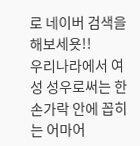로 네이버 검색을 해보세욧!!
우리나라에서 여성 성우로써는 한 손가락 안에 꼽히는 어마어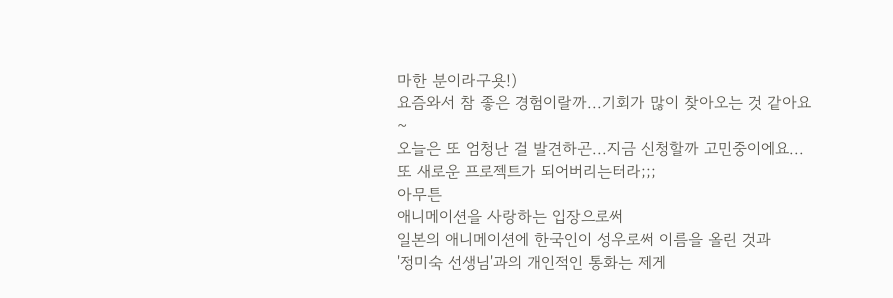마한 분이라구욧!)
요즘와서 참 좋은 경험이랄까...기회가 많이 찾아오는 것 같아요~
오늘은 또 엄청난 걸 발견하곤...지금 신청할까 고민중이에요...
또 새로운 프로젝트가 되어버리는터라;;;
아무튼
애니메이션을 사랑하는 입장으로써
일본의 애니메이션에 한국인이 성우로써 이름을 올린 것과
'정미숙 선생님'과의 개인적인 통화는 제게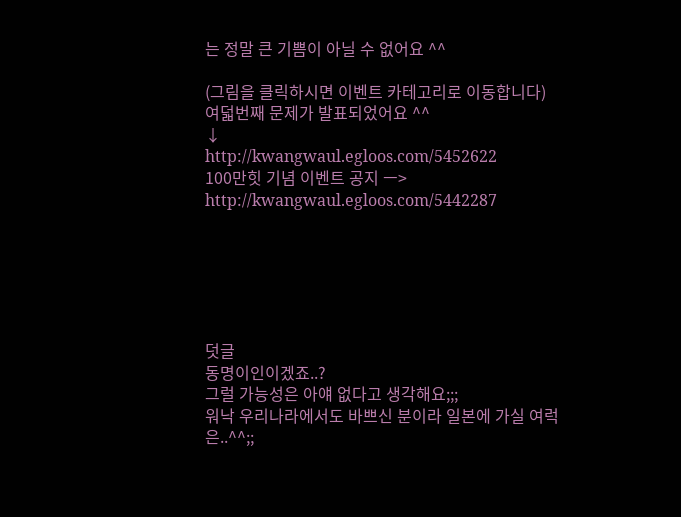는 정말 큰 기쁨이 아닐 수 없어요 ^^

(그림을 클릭하시면 이벤트 카테고리로 이동합니다)
여덟번째 문제가 발표되었어요 ^^
↓
http://kwangwaul.egloos.com/5452622
100만힛 기념 이벤트 공지 ㅡ> http://kwangwaul.egloos.com/5442287






덧글
동명이인이겠죠..?
그럴 가능성은 아얘 없다고 생각해요;;;
워낙 우리나라에서도 바쁘신 분이라 일본에 가실 여럭은..^^;;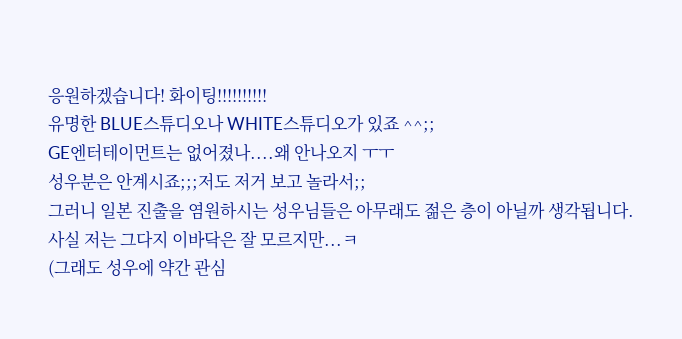응원하겠습니다! 화이팅!!!!!!!!!!
유명한 BLUE스튜디오나 WHITE스튜디오가 있죠 ^^;;
GE엔터테이먼트는 없어졌나....왜 안나오지 ㅜㅜ
성우분은 안계시죠;;;저도 저거 보고 놀라서;;
그러니 일본 진출을 염원하시는 성우님들은 아무래도 젊은 층이 아닐까 생각됩니다.
사실 저는 그다지 이바닥은 잘 모르지만...ㅋ
(그래도 성우에 약간 관심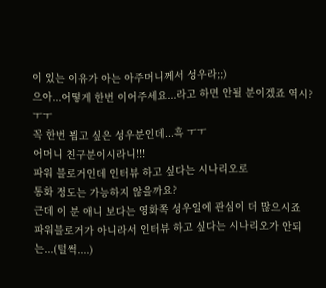이 있는 이유가 아는 아주머니께서 성우라;;)
으아...어떻게 한번 이어주세요...라고 하면 안될 분이겠죠 역시? ㅜㅜ
꼭 한번 뵙고 싶은 성우분인데...흑 ㅜㅜ
어머니 친구분이시라니!!!
파워 블로거인데 인터뷰 하고 싶다는 시나리오로
통화 정도는 가능하지 않을까요?
근데 이 분 애니 보다는 영화쪽 성우일에 관심이 더 많으시죠
파워블로거가 아니라서 인터뷰 하고 싶다는 시나리오가 안되는...(털썩....)